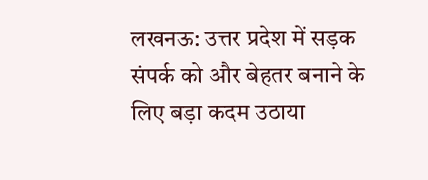लखनऊ: उत्तर प्रदेश में सड़क संपर्क को और बेहतर बनाने के लिए बड़ा कदम उठाया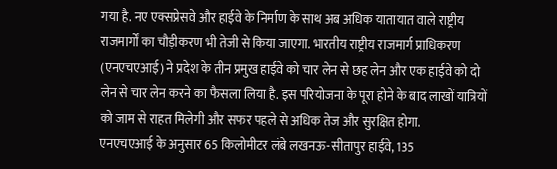गया है. नए एक्सप्रेसवे और हाईवे के निर्माण के साथ अब अधिक यातायात वाले राष्ट्रीय राजमार्गों का चौड़ीकरण भी तेजी से किया जाएगा. भारतीय राष्ट्रीय राजमार्ग प्राधिकरण (एनएचएआई) ने प्रदेश के तीन प्रमुख हाईवे को चार लेन से छह लेन और एक हाईवे को दो लेन से चार लेन करने का फैसला लिया है. इस परियोजना के पूरा होने के बाद लाखों यात्रियों को जाम से राहत मिलेगी और सफर पहले से अधिक तेज और सुरक्षित होगा.
एनएचएआई के अनुसार 65 किलोमीटर लंबे लखनऊ-सीतापुर हाईवे, 135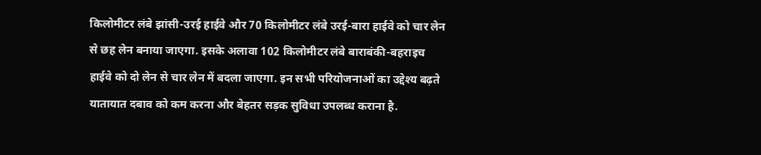किलोमीटर लंबे झांसी-उरई हाईवे और 70 किलोमीटर लंबे उरई-बारा हाईवे को चार लेन से छह लेन बनाया जाएगा. इसके अलावा 102 किलोमीटर लंबे बाराबंकी-बहराइच हाईवे को दो लेन से चार लेन में बदला जाएगा. इन सभी परियोजनाओं का उद्देश्य बढ़ते यातायात दबाव को कम करना और बेहतर सड़क सुविधा उपलब्ध कराना है.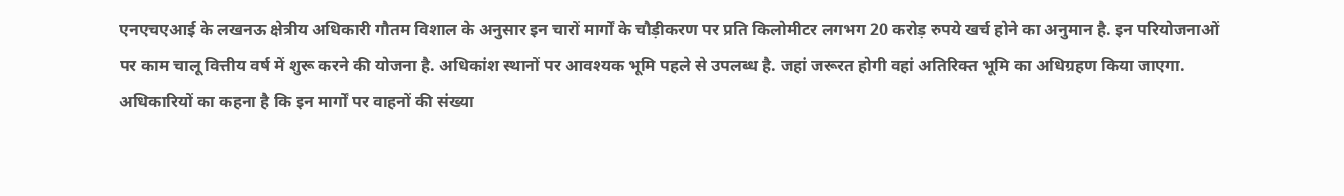एनएचएआई के लखनऊ क्षेत्रीय अधिकारी गौतम विशाल के अनुसार इन चारों मार्गों के चौड़ीकरण पर प्रति किलोमीटर लगभग 20 करोड़ रुपये खर्च होने का अनुमान है. इन परियोजनाओं पर काम चालू वित्तीय वर्ष में शुरू करने की योजना है. अधिकांश स्थानों पर आवश्यक भूमि पहले से उपलब्ध है. जहां जरूरत होगी वहां अतिरिक्त भूमि का अधिग्रहण किया जाएगा. अधिकारियों का कहना है कि इन मार्गों पर वाहनों की संख्या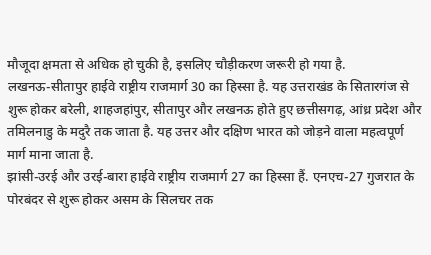मौजूदा क्षमता से अधिक हो चुकी है, इसलिए चौड़ीकरण जरूरी हो गया है.
लखनऊ-सीतापुर हाईवे राष्ट्रीय राजमार्ग 30 का हिस्सा है. यह उत्तराखंड के सितारगंज से शुरू होकर बरेली, शाहजहांपुर, सीतापुर और लखनऊ होते हुए छत्तीसगढ़, आंध्र प्रदेश और तमिलनाडु के मदुरै तक जाता है. यह उत्तर और दक्षिण भारत को जोड़ने वाला महत्वपूर्ण मार्ग माना जाता है.
झांसी-उरई और उरई-बारा हाईवे राष्ट्रीय राजमार्ग 27 का हिस्सा हैं. एनएच-27 गुजरात के पोरबंदर से शुरू होकर असम के सिलचर तक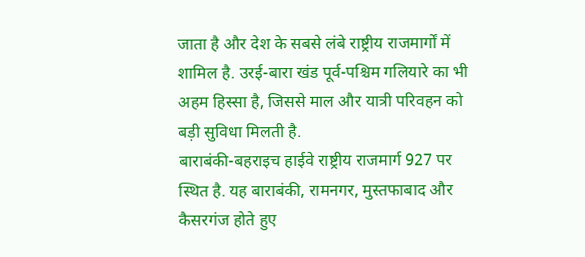जाता है और देश के सबसे लंबे राष्ट्रीय राजमार्गों में शामिल है. उरई-बारा खंड पूर्व-पश्चिम गलियारे का भी अहम हिस्सा है, जिससे माल और यात्री परिवहन को बड़ी सुविधा मिलती है.
बाराबंकी-बहराइच हाईवे राष्ट्रीय राजमार्ग 927 पर स्थित है. यह बाराबंकी, रामनगर, मुस्तफाबाद और कैसरगंज होते हुए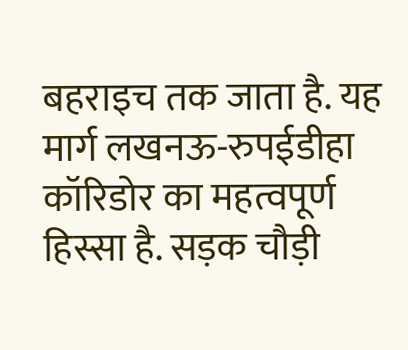बहराइच तक जाता है. यह मार्ग लखनऊ-रुपईडीहा कॉरिडोर का महत्वपूर्ण हिस्सा है. सड़क चौड़ी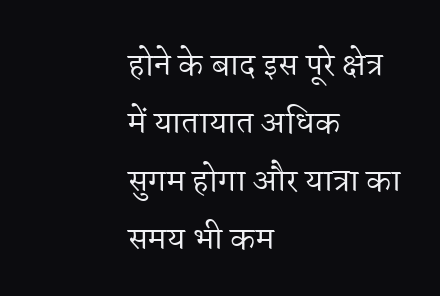होने के बाद इस पूरे क्षेत्र में यातायात अधिक सुगम होगा और यात्रा का समय भी कम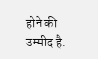होने की उम्मीद है.